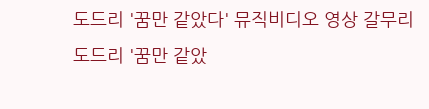도드리 '꿈만 같았다' 뮤직비디오 영상 갈무리
도드리 '꿈만 같았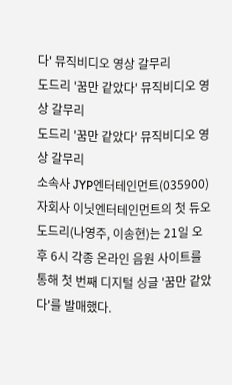다' 뮤직비디오 영상 갈무리
도드리 '꿈만 같았다' 뮤직비디오 영상 갈무리
도드리 '꿈만 같았다' 뮤직비디오 영상 갈무리
소속사 JYP엔터테인먼트(035900) 자회사 이닛엔터테인먼트의 첫 듀오 도드리(나영주, 이송현)는 21일 오후 6시 각종 온라인 음원 사이트를 통해 첫 번째 디지털 싱글 '꿈만 같았다'를 발매했다.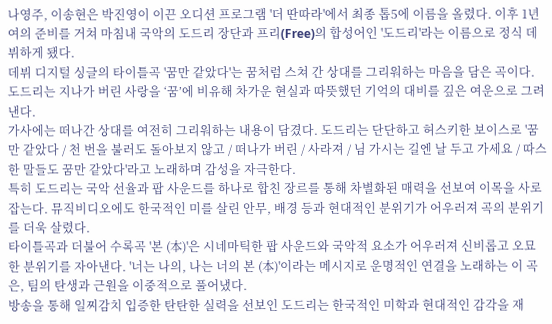나영주, 이송현은 박진영이 이끈 오디션 프로그램 '더 딴따라'에서 최종 톱5에 이름을 올렸다. 이후 1년여의 준비를 거쳐 마침내 국악의 도드리 장단과 프리(Free)의 합성어인 '도드리'라는 이름으로 정식 데뷔하게 됐다.
데뷔 디지털 싱글의 타이틀곡 '꿈만 같았다'는 꿈처럼 스쳐 간 상대를 그리워하는 마음을 담은 곡이다. 도드리는 지나가 버린 사랑을 ‘꿈’에 비유해 차가운 현실과 따뜻했던 기억의 대비를 깊은 여운으로 그려낸다.
가사에는 떠나간 상대를 여전히 그리워하는 내용이 담겼다. 도드리는 단단하고 허스키한 보이스로 '꿈만 같았다 / 천 번을 불러도 돌아보지 않고 / 떠나가 버린 / 사라져 / 님 가시는 길엔 날 두고 가세요 / 따스한 말들도 꿈만 같았다'라고 노래하며 감성을 자극한다.
특히 도드리는 국악 선율과 팝 사운드를 하나로 합친 장르를 통해 차별화된 매력을 선보여 이목을 사로잡는다. 뮤직비디오에도 한국적인 미를 살린 안무, 배경 등과 현대적인 분위기가 어우러져 곡의 분위기를 더욱 살렸다.
타이틀곡과 더불어 수록곡 '본 (本)'은 시네마틱한 팝 사운드와 국악적 요소가 어우러져 신비롭고 오묘한 분위기를 자아낸다. '너는 나의, 나는 너의 본 (本)'이라는 메시지로 운명적인 연결을 노래하는 이 곡은, 팀의 탄생과 근원을 이중적으로 풀어냈다.
방송을 통해 일찌감치 입증한 탄탄한 실력을 선보인 도드리는 한국적인 미학과 현대적인 감각을 재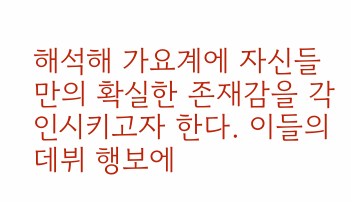해석해 가요계에 자신들만의 확실한 존재감을 각인시키고자 한다. 이들의 데뷔 행보에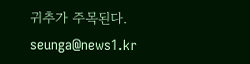귀추가 주목된다.
seunga@news1.kr